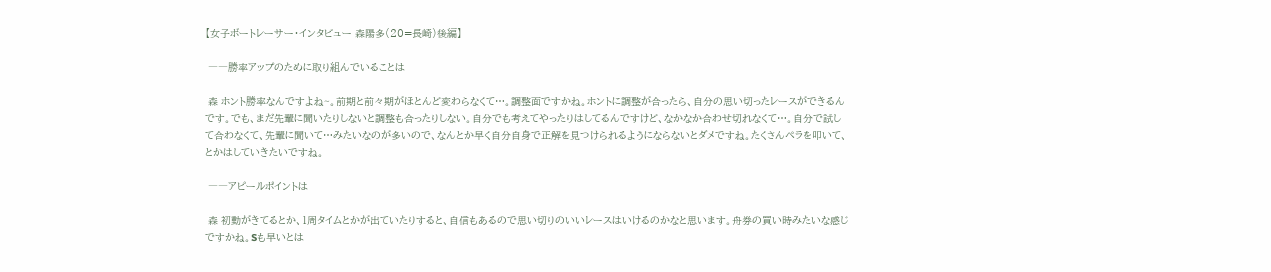【女子ボートレーサー・インタビュー 森陽多(20=長崎)後編】

 ――勝率アップのために取り組んでいることは

 森 ホント勝率なんですよね~。前期と前々期がほとんど変わらなくて…。調整面ですかね。ホントに調整が合ったら、自分の思い切ったレースができるんです。でも、まだ先輩に聞いたりしないと調整も合ったりしない。自分でも考えてやったりはしてるんですけど、なかなか合わせ切れなくて…。自分で試して合わなくて、先輩に聞いて…みたいなのが多いので、なんとか早く自分自身で正解を見つけられるようにならないとダメですね。たくさんペラを叩いて、とかはしていきたいですね。

 ――アピールポイントは

 森 初動がきてるとか、1周タイムとかが出ていたりすると、自信もあるので思い切りのいいレースはいけるのかなと思います。舟券の買い時みたいな感じですかね。Sも早いとは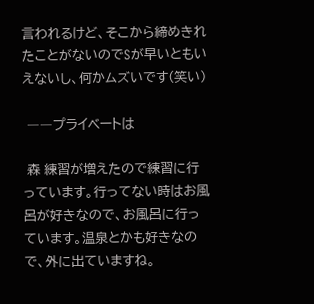言われるけど、そこから締めきれたことがないのでSが早いともいえないし、何かムズいです(笑い)

 ――プライベートは

 森 練習が増えたので練習に行っています。行ってない時はお風呂が好きなので、お風呂に行っています。温泉とかも好きなので、外に出ていますね。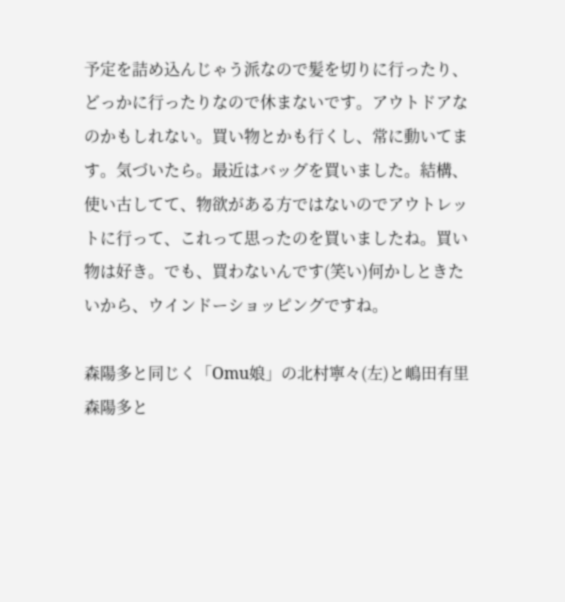予定を詰め込んじゃう派なので髪を切りに行ったり、どっかに行ったりなので休まないです。アウトドアなのかもしれない。買い物とかも行くし、常に動いてます。気づいたら。最近はバッグを買いました。結構、使い古してて、物欲がある方ではないのでアウトレットに行って、これって思ったのを買いましたね。買い物は好き。でも、買わないんです(笑い)何かしときたいから、ウインドーショッピングですね。

森陽多と同じく「Omu娘」の北村寧々(左)と嶋田有里
森陽多と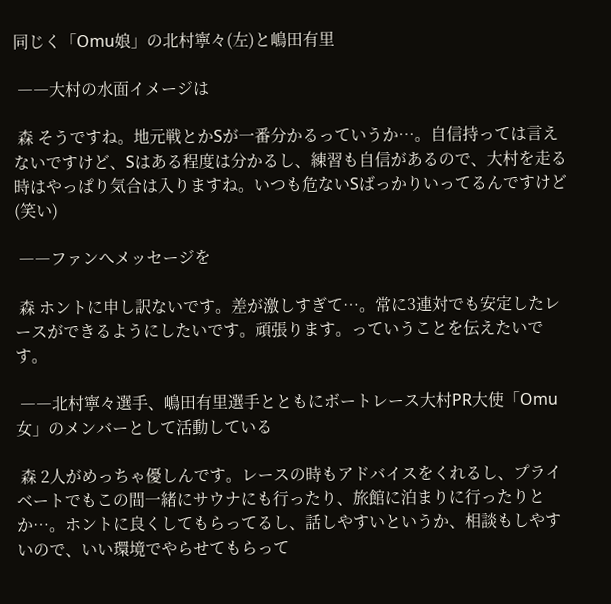同じく「Omu娘」の北村寧々(左)と嶋田有里

 ――大村の水面イメージは

 森 そうですね。地元戦とかSが一番分かるっていうか…。自信持っては言えないですけど、Sはある程度は分かるし、練習も自信があるので、大村を走る時はやっぱり気合は入りますね。いつも危ないSばっかりいってるんですけど(笑い)

 ――ファンへメッセージを

 森 ホントに申し訳ないです。差が激しすぎて…。常に3連対でも安定したレースができるようにしたいです。頑張ります。っていうことを伝えたいです。

 ――北村寧々選手、嶋田有里選手とともにボートレース大村PR大使「Omu女」のメンバーとして活動している

 森 2人がめっちゃ優しんです。レースの時もアドバイスをくれるし、プライベートでもこの間一緒にサウナにも行ったり、旅館に泊まりに行ったりとか…。ホントに良くしてもらってるし、話しやすいというか、相談もしやすいので、いい環境でやらせてもらって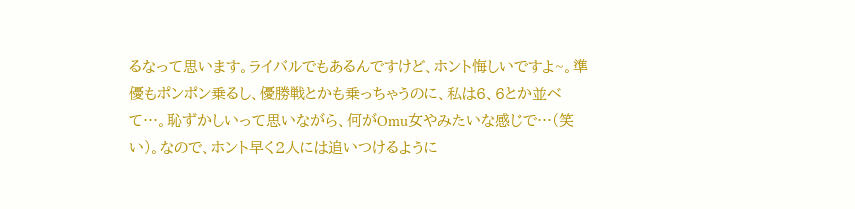るなって思います。ライバルでもあるんですけど、ホント悔しいですよ~。準優もポンポン乗るし、優勝戦とかも乗っちゃうのに、私は6、6とか並べて…。恥ずかしいって思いながら、何がOmu女やみたいな感じで…(笑い)。なので、ホント早く2人には追いつけるように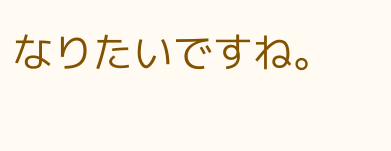なりたいですね。